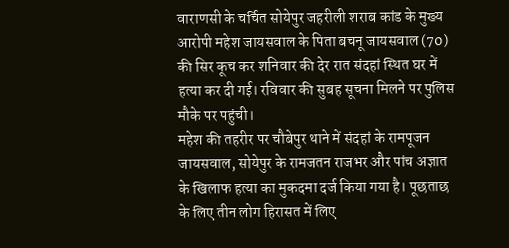वाराणसी के चर्चित सोयेपुर जहरीली शराब कांड के मुख्य आरोपी महेश जायसवाल के पिता बचनू जायसवाल (70) की सिर कूच कर शनिवार की देर रात संदहां स्थित घर में हत्या कर दी गई। रविवार की सुबह सूचना मिलने पर पुलिस मौके पर पहुंची।
महेश की तहरीर पर चौबेपुर थाने में संदहां के रामपूजन जायसवाल, सोयेपुर के रामजतन राजभर और पांच अज्ञात के खिलाफ हत्या का मुकदमा दर्ज किया गया है। पूछताछ के लिए तीन लोग हिरासत में लिए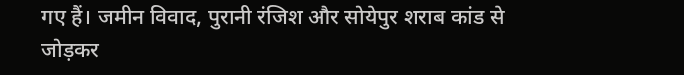गए हैं। जमीन विवाद, पुरानी रंजिश और सोयेपुर शराब कांड से जोड़कर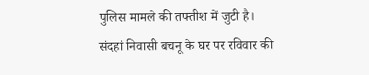पुलिस मामले की तफ्तीश में जुटी है।
संदहां निवासी बचनू के घर पर रविवार की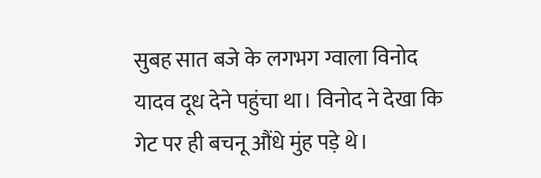सुबह सात बजे के लगभग ग्वाला विनोद यादव दूध देने पहुंचा था। विनोद ने देखा कि गेट पर ही बचनू औंधे मुंह पड़े थे।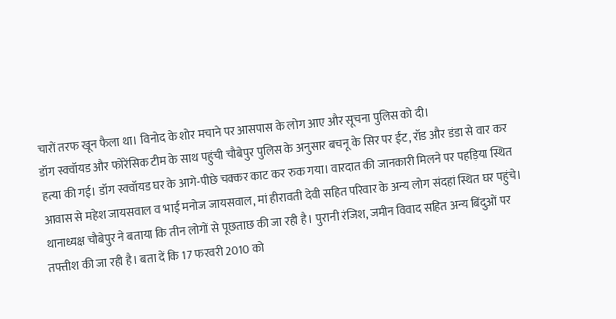चारों तरफ खून फैला था। विनोद के शोर मचाने पर आसपास के लोग आए और सूचना पुलिस को दी।
डॉग स्क्वॉयड और फोरेंसिक टीम के साथ पहुंची चौबेपुर पुलिस के अनुसार बचनू के सिर पर ईंट, रॉड और डंडा से वार कर हत्या की गई। डॉग स्क्वॉयड घर के आगे-पीछे चक्कर काट कर रुक गया। वारदात की जानकारी मिलने पर पहड़िया स्थित आवास से महेश जायसवाल व भाई मनोज जायसवाल, मां हीरावती देवी सहित परिवार के अन्य लोग संदहां स्थित घर पहुंचे।
थानाध्यक्ष चौबेपुर ने बताया कि तीन लोगों से पूछताछ की जा रही है। पुरानी रंजिश, जमीन विवाद सहित अन्य बिंदुओं पर तफ्तीश की जा रही है। बता दें कि 17 फरवरी 2010 को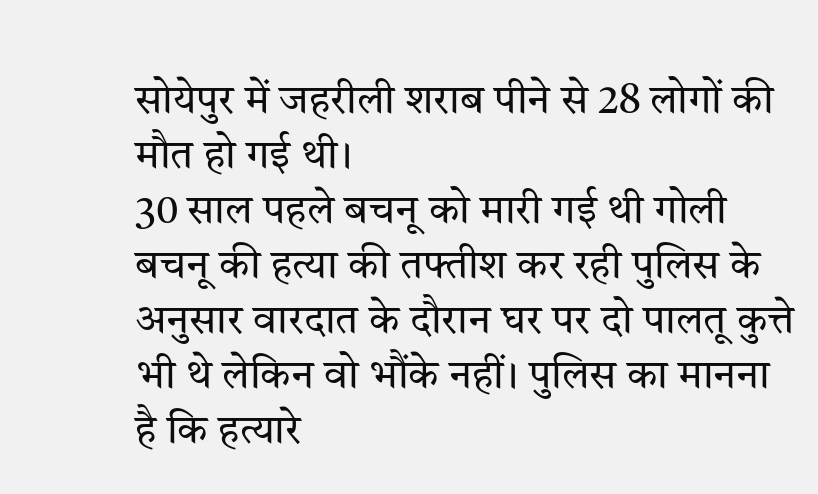सोयेपुर में जहरीली शराब पीने से 28 लोगों की मौत हो गई थी।
30 साल पहले बचनू को मारी गई थी गोली
बचनू की हत्या की तफ्तीश कर रही पुलिस के अनुसार वारदात के दौरान घर पर दो पालतू कुत्ते भी थे लेकिन वो भौंके नहीं। पुलिस का मानना है कि हत्यारे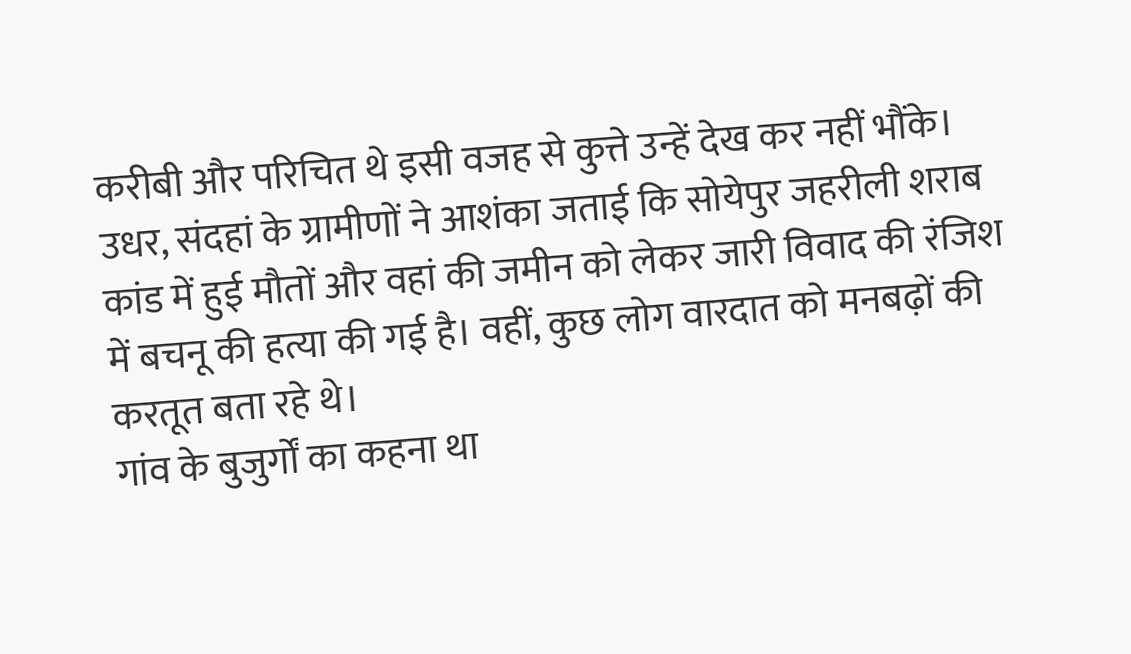करीबी और परिचित थे इसी वजह से कुत्ते उन्हें देख कर नहीं भौंके।
उधर, संदहां के ग्रामीणों ने आशंका जताई कि सोयेपुर जहरीली शराब कांड में हुई मौतों और वहां की जमीन को लेकर जारी विवाद की रंजिश में बचनू की हत्या की गई है। वहीं, कुछ लोग वारदात को मनबढ़ों की करतूत बता रहे थे।
गांव के बुजुर्गों का कहना था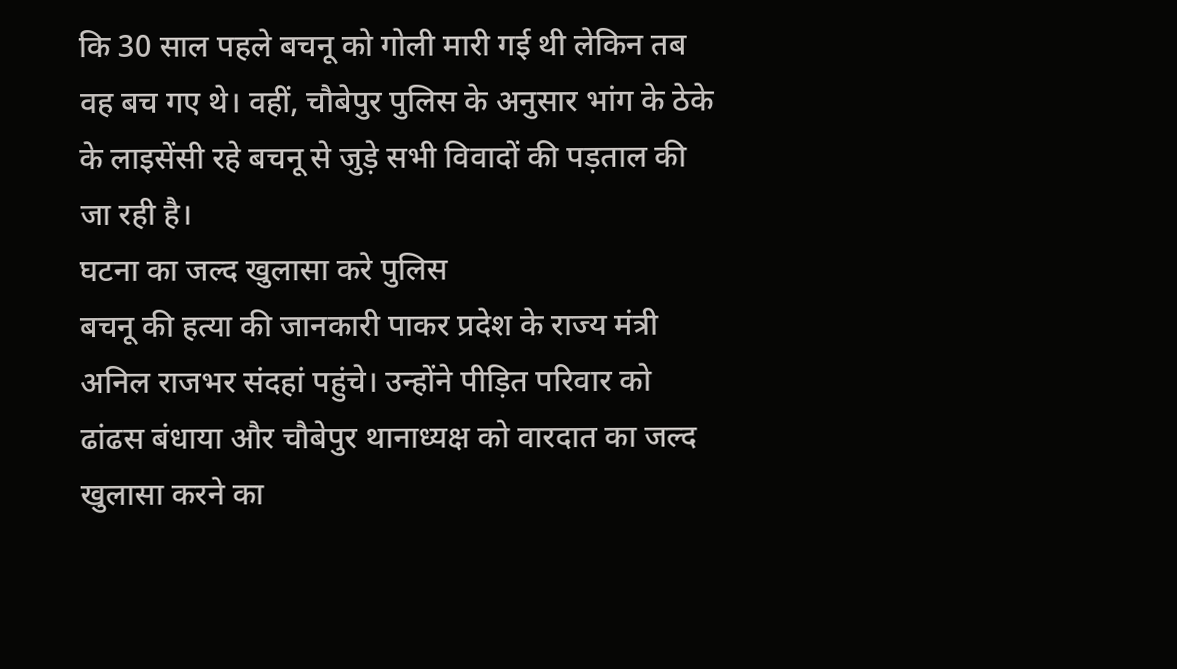कि 30 साल पहले बचनू को गोली मारी गई थी लेकिन तब वह बच गए थे। वहीं, चौबेपुर पुलिस के अनुसार भांग के ठेके के लाइसेंसी रहे बचनू से जुड़े सभी विवादों की पड़ताल की जा रही है।
घटना का जल्द खुलासा करे पुलिस
बचनू की हत्या की जानकारी पाकर प्रदेश के राज्य मंत्री अनिल राजभर संदहां पहुंचे। उन्होंने पीड़ित परिवार को ढांढस बंधाया और चौबेपुर थानाध्यक्ष को वारदात का जल्द खुलासा करने का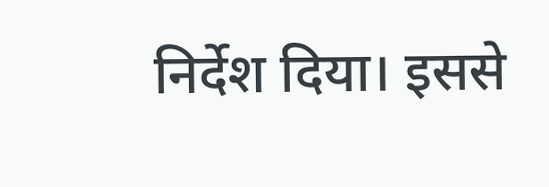निर्देश दिया। इससे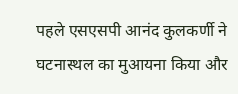पहले एसएसपी आनंद कुलकर्णी ने घटनास्थल का मुआयना किया और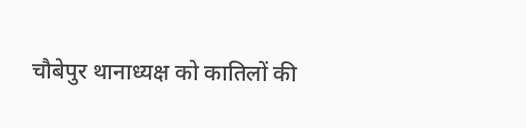चौबेपुर थानाध्यक्ष को कातिलों की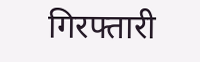गिरफ्तारी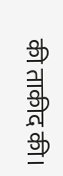की ताकीद की।